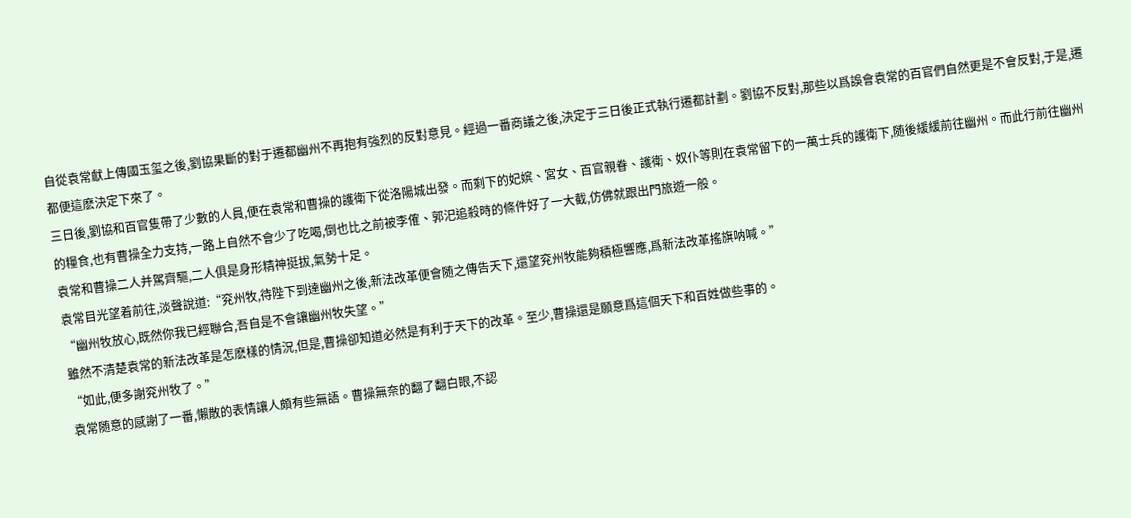自從袁常獻上傳國玉玺之後,劉協果斷的對于遷都幽州不再抱有強烈的反對意見。經過一番商議之後,決定于三日後正式執行遷都計劃。劉協不反對,那些以爲誤會袁常的百官們自然更是不會反對,于是,遷都便這麽決定下來了。
三日後,劉協和百官隻帶了少數的人員,便在袁常和曹操的護衛下從洛陽城出發。而剩下的妃嫔、宮女、百官親眷、護衛、奴仆等則在袁常留下的一萬士兵的護衛下,随後緩緩前往幽州。而此行前往幽州的糧食,也有曹操全力支持,一路上自然不會少了吃喝,倒也比之前被李傕、郭汜追殺時的條件好了一大截,仿佛就跟出門旅遊一般。
袁常和曹操二人并駕齊驅,二人俱是身形精神挺拔,氣勢十足。
袁常目光望着前往,淡聲說道:“兖州牧,待陛下到達幽州之後,新法改革便會随之傳告天下,還望兖州牧能夠積極響應,爲新法改革搖旗呐喊。”
“幽州牧放心,既然你我已經聯合,吾自是不會讓幽州牧失望。”
雖然不清楚袁常的新法改革是怎麽樣的情況,但是,曹操卻知道必然是有利于天下的改革。至少,曹操還是願意爲這個天下和百姓做些事的。
“如此,便多謝兖州牧了。”
袁常随意的感謝了一番,懶散的表情讓人頗有些無語。曹操無奈的翻了翻白眼,不認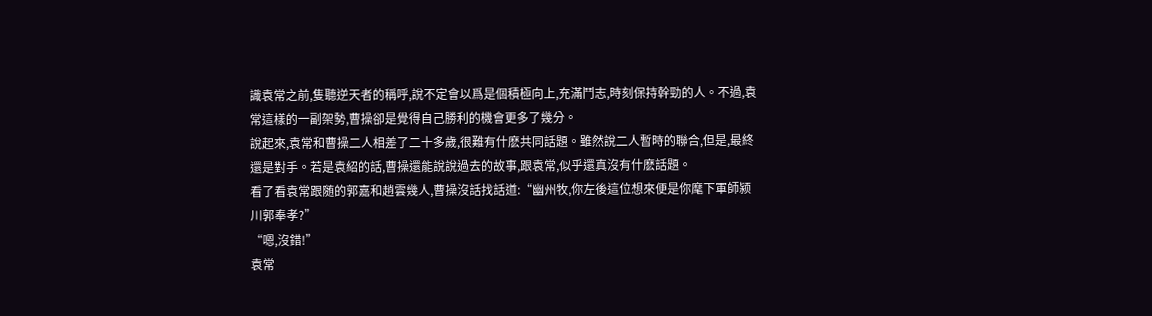識袁常之前,隻聽逆天者的稱呼,說不定會以爲是個積極向上,充滿鬥志,時刻保持幹勁的人。不過,袁常這樣的一副架勢,曹操卻是覺得自己勝利的機會更多了幾分。
說起來,袁常和曹操二人相差了二十多歲,很難有什麽共同話題。雖然說二人暫時的聯合,但是,最終還是對手。若是袁紹的話,曹操還能說說過去的故事,跟袁常,似乎還真沒有什麽話題。
看了看袁常跟随的郭嘉和趙雲幾人,曹操沒話找話道:“幽州牧,你左後這位想來便是你麾下軍師颍川郭奉孝?”
“嗯,沒錯!”
袁常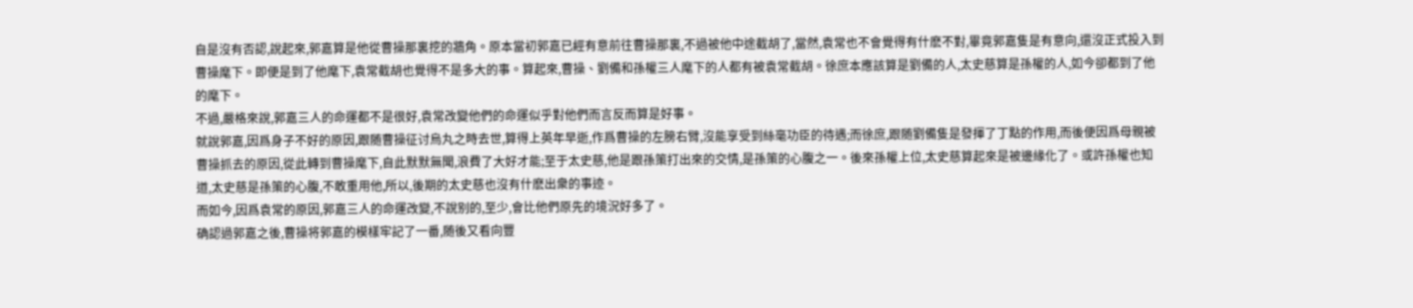自是沒有否認,說起來,郭嘉算是他從曹操那裏挖的牆角。原本當初郭嘉已經有意前往曹操那裏,不過被他中途截胡了,當然,袁常也不會覺得有什麽不對,畢竟郭嘉隻是有意向,還沒正式投入到曹操麾下。即便是到了他麾下,袁常截胡也覺得不是多大的事。算起來,曹操、劉備和孫權三人麾下的人都有被袁常截胡。徐庶本應該算是劉備的人,太史慈算是孫權的人,如今卻都到了他的麾下。
不過,嚴格來說,郭嘉三人的命運都不是很好,袁常改變他們的命運似乎對他們而言反而算是好事。
就說郭嘉,因爲身子不好的原因,跟随曹操征讨烏丸之時去世,算得上英年早逝,作爲曹操的左膀右臂,沒能享受到絲毫功臣的待遇;而徐庶,跟随劉備隻是發揮了丁點的作用,而後便因爲母親被曹操抓去的原因,從此轉到曹操麾下,自此默默無聞,浪費了大好才能;至于太史慈,他是跟孫策打出來的交情,是孫策的心腹之一。後來孫權上位,太史慈算起來是被邊緣化了。或許孫權也知道,太史慈是孫策的心腹,不敢重用他,所以,後期的太史慈也沒有什麽出衆的事迹。
而如今,因爲袁常的原因,郭嘉三人的命運改變,不說别的,至少,會比他們原先的境況好多了。
确認過郭嘉之後,曹操将郭嘉的模樣牢記了一番,随後又看向豐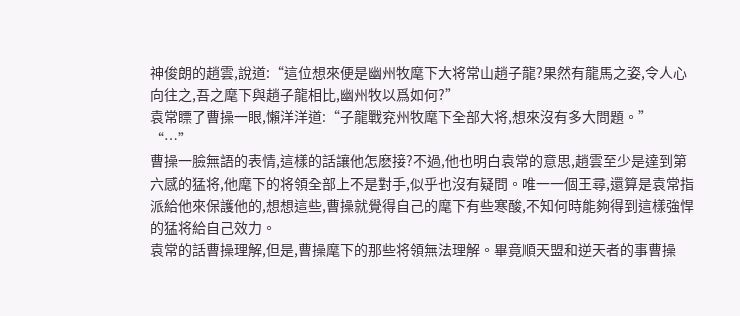神俊朗的趙雲,說道:“這位想來便是幽州牧麾下大将常山趙子龍?果然有龍馬之姿,令人心向往之,吾之麾下與趙子龍相比,幽州牧以爲如何?”
袁常瞟了曹操一眼,懶洋洋道:“子龍戰兖州牧麾下全部大将,想來沒有多大問題。”
“…”
曹操一臉無語的表情,這樣的話讓他怎麽接?不過,他也明白袁常的意思,趙雲至少是達到第六感的猛将,他麾下的将領全部上不是對手,似乎也沒有疑問。唯一一個王尋,還算是袁常指派給他來保護他的,想想這些,曹操就覺得自己的麾下有些寒酸,不知何時能夠得到這樣強悍的猛将給自己效力。
袁常的話曹操理解,但是,曹操麾下的那些将領無法理解。畢竟順天盟和逆天者的事曹操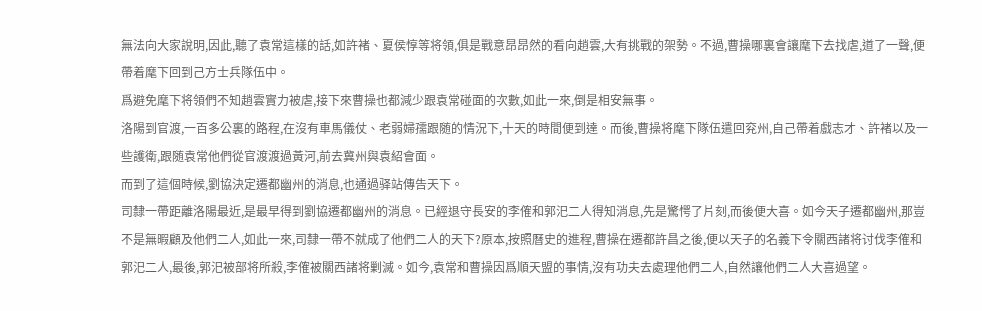無法向大家說明,因此,聽了袁常這樣的話,如許褚、夏侯惇等将領,俱是戰意昂昂然的看向趙雲,大有挑戰的架勢。不過,曹操哪裏會讓麾下去找虐,道了一聲,便帶着麾下回到己方士兵隊伍中。
爲避免麾下将領們不知趙雲實力被虐,接下來曹操也都減少跟袁常碰面的次數,如此一來,倒是相安無事。
洛陽到官渡,一百多公裏的路程,在沒有車馬儀仗、老弱婦孺跟随的情況下,十天的時間便到達。而後,曹操将麾下隊伍遣回兖州,自己帶着戲志才、許褚以及一些護衛,跟随袁常他們從官渡渡過黃河,前去冀州與袁紹會面。
而到了這個時候,劉協決定遷都幽州的消息,也通過驿站傳告天下。
司隸一帶距離洛陽最近,是最早得到劉協遷都幽州的消息。已經退守長安的李傕和郭汜二人得知消息,先是驚愕了片刻,而後便大喜。如今天子遷都幽州,那豈不是無暇顧及他們二人,如此一來,司隸一帶不就成了他們二人的天下?原本,按照曆史的進程,曹操在遷都許昌之後,便以天子的名義下令關西諸将讨伐李傕和郭汜二人,最後,郭汜被部将所殺,李傕被關西諸将剿滅。如今,袁常和曹操因爲順天盟的事情,沒有功夫去處理他們二人,自然讓他們二人大喜過望。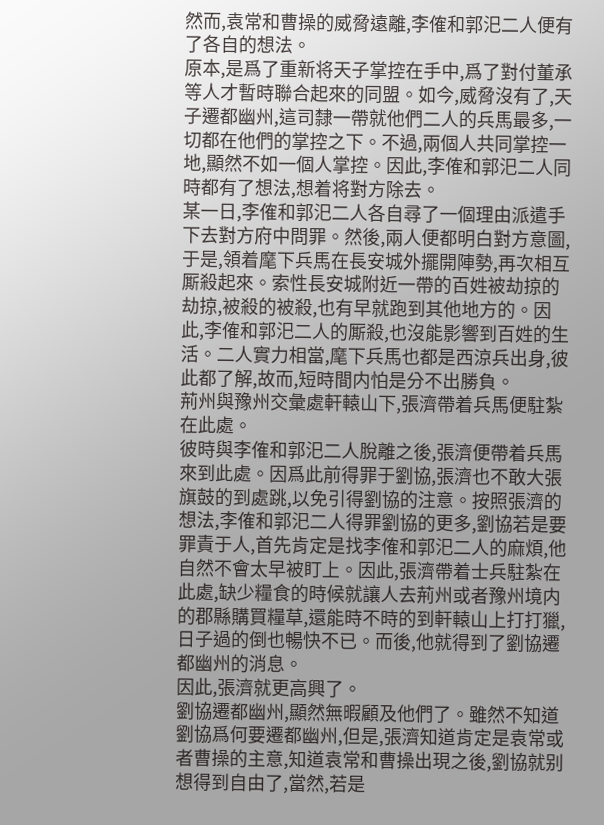然而,袁常和曹操的威脅遠離,李傕和郭汜二人便有了各自的想法。
原本,是爲了重新将天子掌控在手中,爲了對付董承等人才暫時聯合起來的同盟。如今,威脅沒有了,天子遷都幽州,這司隸一帶就他們二人的兵馬最多,一切都在他們的掌控之下。不過,兩個人共同掌控一地,顯然不如一個人掌控。因此,李傕和郭汜二人同時都有了想法,想着将對方除去。
某一日,李傕和郭汜二人各自尋了一個理由派遣手下去對方府中問罪。然後,兩人便都明白對方意圖,于是,領着麾下兵馬在長安城外擺開陣勢,再次相互厮殺起來。索性長安城附近一帶的百姓被劫掠的劫掠,被殺的被殺,也有早就跑到其他地方的。因此,李傕和郭汜二人的厮殺,也沒能影響到百姓的生活。二人實力相當,麾下兵馬也都是西涼兵出身,彼此都了解,故而,短時間内怕是分不出勝負。
荊州與豫州交彙處軒轅山下,張濟帶着兵馬便駐紮在此處。
彼時與李傕和郭汜二人脫離之後,張濟便帶着兵馬來到此處。因爲此前得罪于劉協,張濟也不敢大張旗鼓的到處跳,以免引得劉協的注意。按照張濟的想法,李傕和郭汜二人得罪劉協的更多,劉協若是要罪責于人,首先肯定是找李傕和郭汜二人的麻煩,他自然不會太早被盯上。因此,張濟帶着士兵駐紮在此處,缺少糧食的時候就讓人去荊州或者豫州境内的郡縣購買糧草,還能時不時的到軒轅山上打打獵,日子過的倒也暢快不已。而後,他就得到了劉協遷都幽州的消息。
因此,張濟就更高興了。
劉協遷都幽州,顯然無暇顧及他們了。雖然不知道劉協爲何要遷都幽州,但是,張濟知道肯定是袁常或者曹操的主意,知道袁常和曹操出現之後,劉協就别想得到自由了,當然,若是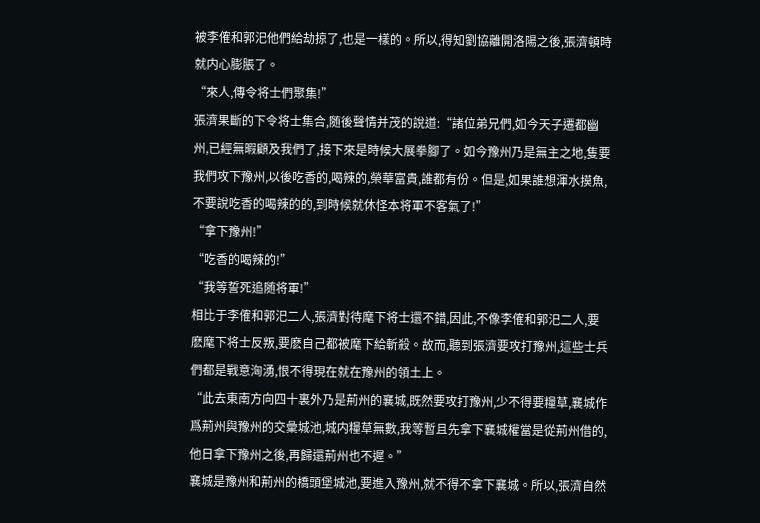被李傕和郭汜他們給劫掠了,也是一樣的。所以,得知劉協離開洛陽之後,張濟頓時就内心膨脹了。
“來人,傳令将士們聚集!”
張濟果斷的下令将士集合,随後聲情并茂的說道:“諸位弟兄們,如今天子遷都幽州,已經無暇顧及我們了,接下來是時候大展拳腳了。如今豫州乃是無主之地,隻要我們攻下豫州,以後吃香的,喝辣的,榮華富貴,誰都有份。但是,如果誰想渾水摸魚,不要說吃香的喝辣的的,到時候就休怪本将軍不客氣了!”
“拿下豫州!”
“吃香的喝辣的!”
“我等誓死追随将軍!”
相比于李傕和郭汜二人,張濟對待麾下将士還不錯,因此,不像李傕和郭汜二人,要麽麾下将士反叛,要麽自己都被麾下給斬殺。故而,聽到張濟要攻打豫州,這些士兵們都是戰意洶湧,恨不得現在就在豫州的領土上。
“此去東南方向四十裏外乃是荊州的襄城,既然要攻打豫州,少不得要糧草,襄城作爲荊州與豫州的交彙城池,城内糧草無數,我等暫且先拿下襄城權當是從荊州借的,他日拿下豫州之後,再歸還荊州也不遲。”
襄城是豫州和荊州的橋頭堡城池,要進入豫州,就不得不拿下襄城。所以,張濟自然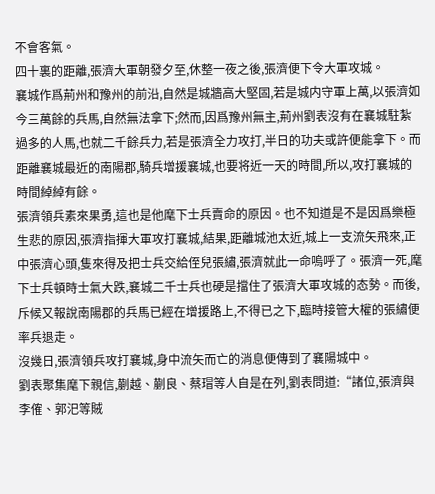不會客氣。
四十裏的距離,張濟大軍朝發夕至,休整一夜之後,張濟便下令大軍攻城。
襄城作爲荊州和豫州的前沿,自然是城牆高大堅固,若是城内守軍上萬,以張濟如今三萬餘的兵馬,自然無法拿下;然而,因爲豫州無主,荊州劉表沒有在襄城駐紮過多的人馬,也就二千餘兵力,若是張濟全力攻打,半日的功夫或許便能拿下。而距離襄城最近的南陽郡,騎兵增援襄城,也要将近一天的時間,所以,攻打襄城的時間綽綽有餘。
張濟領兵素來果勇,這也是他麾下士兵賣命的原因。也不知道是不是因爲樂極生悲的原因,張濟指揮大軍攻打襄城,結果,距離城池太近,城上一支流矢飛來,正中張濟心頭,隻來得及把士兵交給侄兒張繡,張濟就此一命嗚呼了。張濟一死,麾下士兵頓時士氣大跌,襄城二千士兵也硬是擋住了張濟大軍攻城的态勢。而後,斥候又報說南陽郡的兵馬已經在增援路上,不得已之下,臨時接管大權的張繡便率兵退走。
沒幾日,張濟領兵攻打襄城,身中流矢而亡的消息便傳到了襄陽城中。
劉表聚集麾下親信,蒯越、蒯良、蔡瑁等人自是在列,劉表問道:“諸位,張濟與李傕、郭汜等賊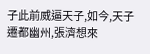子此前威逼天子,如今,天子遷都幽州,張濟想來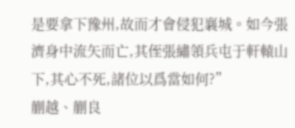是要拿下豫州,故而才會侵犯襄城。如今張濟身中流矢而亡,其侄張繡領兵屯于軒轅山下,其心不死,諸位以爲當如何?”
蒯越、蒯良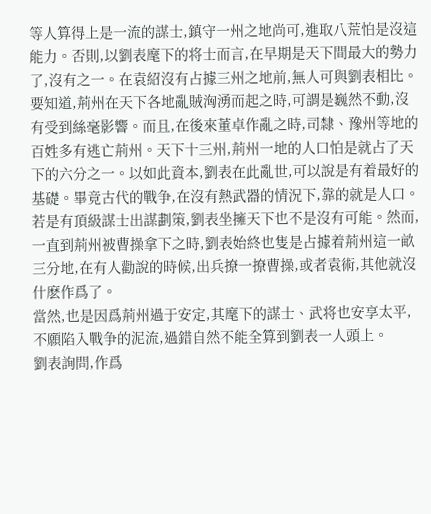等人算得上是一流的謀士,鎮守一州之地尚可,進取八荒怕是沒這能力。否則,以劉表麾下的将士而言,在早期是天下間最大的勢力了,沒有之一。在袁紹沒有占據三州之地前,無人可與劉表相比。要知道,荊州在天下各地亂賊洶湧而起之時,可謂是巍然不動,沒有受到絲毫影響。而且,在後來董卓作亂之時,司隸、豫州等地的百姓多有逃亡荊州。天下十三州,荊州一地的人口怕是就占了天下的六分之一。以如此資本,劉表在此亂世,可以說是有着最好的基礎。畢竟古代的戰争,在沒有熱武器的情況下,靠的就是人口。若是有頂級謀士出謀劃策,劉表坐擁天下也不是沒有可能。然而,一直到荊州被曹操拿下之時,劉表始終也隻是占據着荊州這一畝三分地,在有人勸說的時候,出兵撩一撩曹操,或者袁術,其他就沒什麽作爲了。
當然,也是因爲荊州過于安定,其麾下的謀士、武将也安享太平,不願陷入戰争的泥流,過錯自然不能全算到劉表一人頭上。
劉表詢問,作爲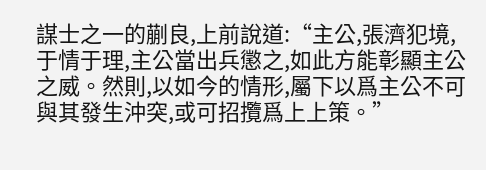謀士之一的蒯良,上前說道:“主公,張濟犯境,于情于理,主公當出兵懲之,如此方能彰顯主公之威。然則,以如今的情形,屬下以爲主公不可與其發生沖突,或可招攬爲上上策。”